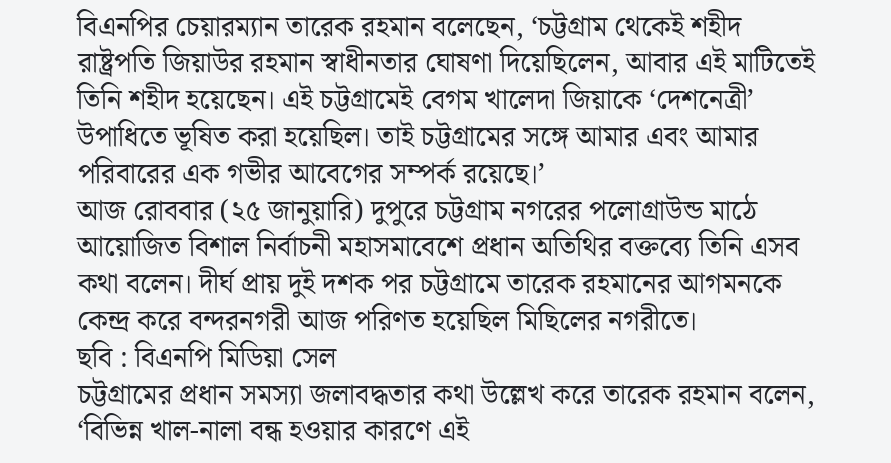বিএনপির চেয়ারম্যান তারেক রহমান বলেছেন, ‘চট্টগ্রাম থেকেই শহীদ রাষ্ট্রপতি জিয়াউর রহমান স্বাধীনতার ঘোষণা দিয়েছিলেন, আবার এই মাটিতেই তিনি শহীদ হয়েছেন। এই চট্টগ্রামেই বেগম খালেদা জিয়াকে ‘দেশনেত্রী’ উপাধিতে ভূষিত করা হয়েছিল। তাই চট্টগ্রামের সঙ্গে আমার এবং আমার পরিবারের এক গভীর আবেগের সম্পর্ক রয়েছে।’
আজ রোববার (২৫ জানুয়ারি) দুপুরে চট্টগ্রাম নগরের পলোগ্রাউন্ড মাঠে আয়োজিত বিশাল নির্বাচনী মহাসমাবেশে প্রধান অতিথির বক্তব্যে তিনি এসব কথা বলেন। দীর্ঘ প্রায় দুই দশক পর চট্টগ্রামে তারেক রহমানের আগমনকে কেন্দ্র করে বন্দরনগরী আজ পরিণত হয়েছিল মিছিলের নগরীতে।
ছবি : বিএনপি মিডিয়া সেল
চট্টগ্রামের প্রধান সমস্যা জলাবদ্ধতার কথা উল্লেখ করে তারেক রহমান বলেন, ‘বিভিন্ন খাল-নালা বন্ধ হওয়ার কারণে এই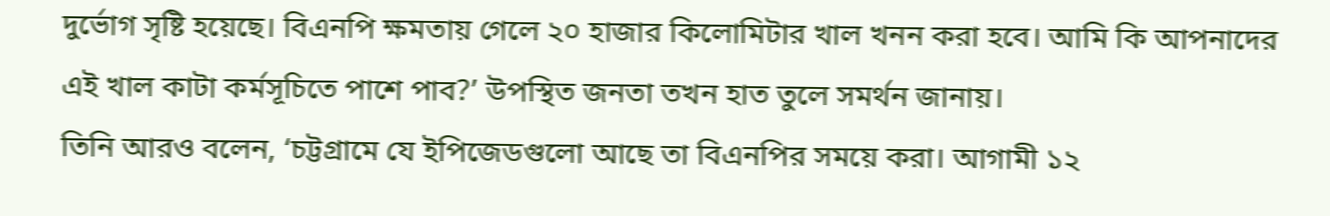দুর্ভোগ সৃষ্টি হয়েছে। বিএনপি ক্ষমতায় গেলে ২০ হাজার কিলোমিটার খাল খনন করা হবে। আমি কি আপনাদের এই খাল কাটা কর্মসূচিতে পাশে পাব?’ উপস্থিত জনতা তখন হাত তুলে সমর্থন জানায়।
তিনি আরও বলেন, ‘চট্টগ্রামে যে ইপিজেডগুলো আছে তা বিএনপির সময়ে করা। আগামী ১২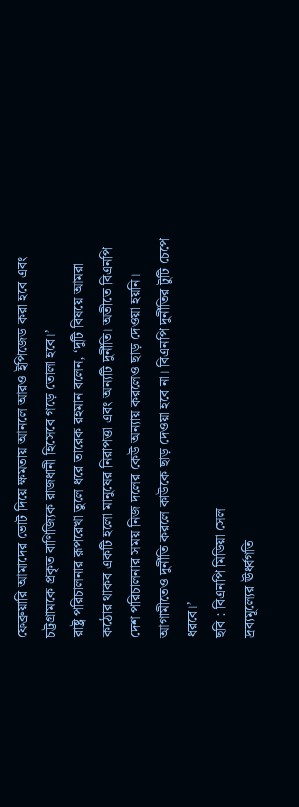ফেব্রুয়ারি আমাদের ভোট দিয়ে ক্ষমতায় আনলে আরও ইপিজেড করা হবে এবং চট্টগ্রামকে প্রকৃত বাণিজ্যিক রাজধানী হিসেবে গড়ে তোলা হবে।’
রাষ্ট্র পরিচালনার রূপরেখা তুলে ধরে তারেক রহমান বলেন, ‘দুটি বিষয়ে আমরা কঠোর থাকব একটি হলো মানুষের নিরাপত্তা এবং অন্যটি দুর্নীতি। অতীতে বিএনপি দেশ পরিচালনার সময় নিজ দলের কেউ অন্যায় করলেও ছাড় দেওয়া হয়নি। আগামীতেও দুর্নীতি করলে কাউকে ছাড় দেওয়া হবে না। বিএনপি দুর্নীতির টুটি চেপে ধরবে।’
ছবি : বিএনপি মিডিয়া সেল
দ্রব্যমূল্যের ঊর্ধ্বগতি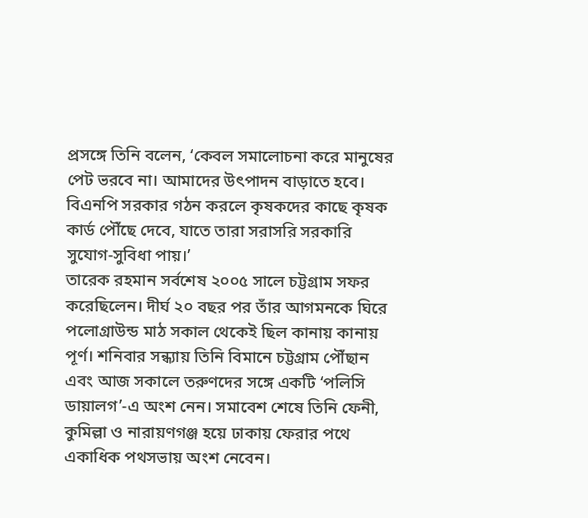প্রসঙ্গে তিনি বলেন, ‘কেবল সমালোচনা করে মানুষের পেট ভরবে না। আমাদের উৎপাদন বাড়াতে হবে। বিএনপি সরকার গঠন করলে কৃষকদের কাছে কৃষক কার্ড পৌঁছে দেবে, যাতে তারা সরাসরি সরকারি সুযোগ-সুবিধা পায়।’
তারেক রহমান সর্বশেষ ২০০৫ সালে চট্টগ্রাম সফর করেছিলেন। দীর্ঘ ২০ বছর পর তাঁর আগমনকে ঘিরে পলোগ্রাউন্ড মাঠ সকাল থেকেই ছিল কানায় কানায় পূর্ণ। শনিবার সন্ধ্যায় তিনি বিমানে চট্টগ্রাম পৌঁছান এবং আজ সকালে তরুণদের সঙ্গে একটি ‘পলিসি ডায়ালগ’-এ অংশ নেন। সমাবেশ শেষে তিনি ফেনী, কুমিল্লা ও নারায়ণগঞ্জ হয়ে ঢাকায় ফেরার পথে একাধিক পথসভায় অংশ নেবেন।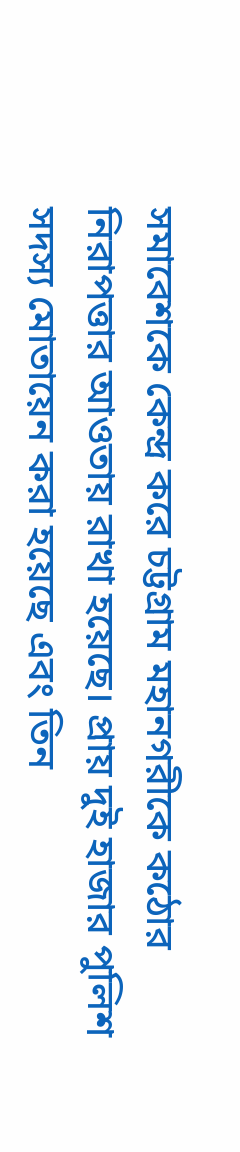সমাবেশকে কেন্দ্র করে চট্টগ্রাম মহানগরীকে কঠোর নিরাপত্তার আওতায় রাখা হয়েছে। প্রায় দুই হাজার পুলিশ সদস্য মোতায়েন করা হয়েছে এবং তিন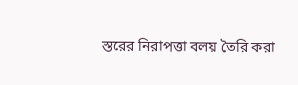স্তরের নিরাপত্তা বলয় তৈরি করা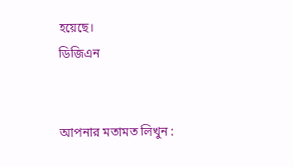হয়েছে।
ডিজিএন


আপনার মতামত লিখুন :